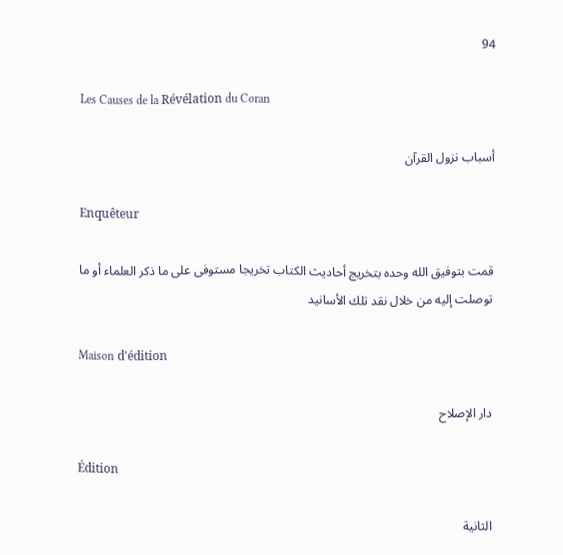94

Les Causes de la Révélation du Coran

أسباب نزول القرآن

Enquêteur

قمت بتوفيق الله وحده بتخريج أحاديث الكتاب تخريجا مستوفى على ما ذكر العلماء أو ما توصلت إليه من خلال نقد تلك الأسانيد

Maison d'édition

دار الإصلاح

Édition

الثانية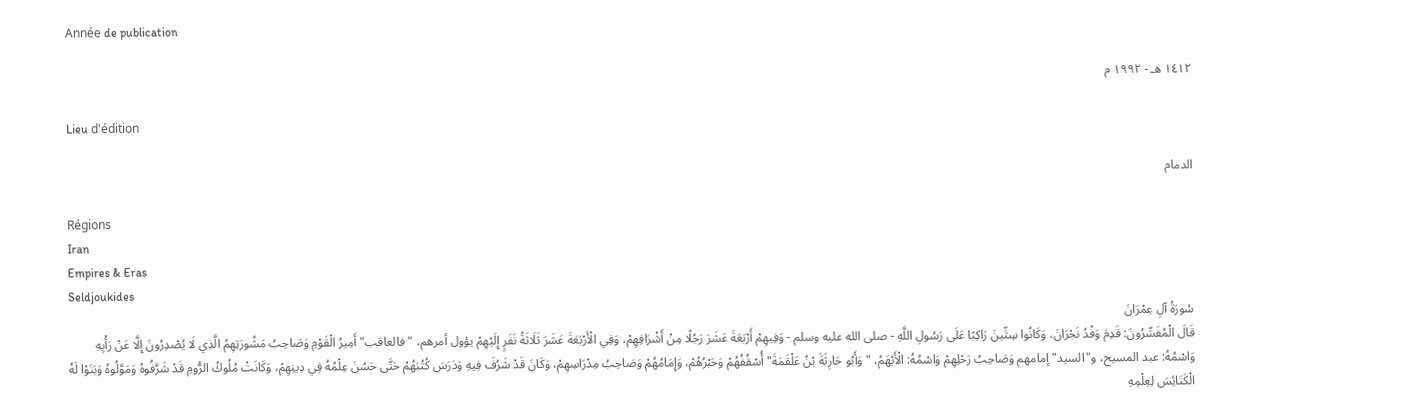Année de publication

١٤١٢ هـ - ١٩٩٢ م

Lieu d'édition

الدمام

Régions
Iran
Empires & Eras
Seldjoukides
سُورَةُ آلِ عِمْرَانَ
قَالَ الْمُفَسِّرُونَ: قَدِمَ وَفْدُ نَجْرَانَ، وَكَانُوا سِتِّينَ رَاكِبًا عَلَى رَسُولِ اللَّهِ - صلى الله عليه وسلم - وَفِيهِمْ أَرْبَعَةَ عَشَرَ رَجُلًا مِنْ أَشْرَافِهِمْ، وَفِي الْأَرْبَعَةَ عَشَرَ ثَلَاثَةُ نَفَرٍ إِلَيْهِمْ يؤول أمرهم، "فالعاقب" أَمِيرُ الْقَوْمِ وَصَاحِبُ مَشُورَتِهِمُ الَّذِي لَا يُصْدِرُونَ إِلَّا عَنْ رَأْيِهِ وَاسْمُهُ: عبد المسيح، و"السيد" إمامهم وَصَاحِبُ رَحْلِهِمْ وَاسْمُهُ: الْأَيْهَمُ، "وَأَبُو حَارِثَةَ بْنُ عَلْقَمَةَ" أُسْقُفُهُمْ وَحَبْرُهُمْ، وَإِمَامُهُمْ وَصَاحِبُ مِدْرَاسِهِمْ، وَكَانَ قَدْ شَرُفَ فِيهِ وَدَرَسَ كُتُبَهُمْ حَتَّى حَسُنَ عِلْمُهُ فِي دِينِهِمْ، وَكَانَتْ مُلُوكُ الرُّومِ قَدْ شَرَّفُوهُ وَمَوَّلُوهُ وَبَنَوْا لَهُ الْكَنَائِسَ لِعِلْمِهِ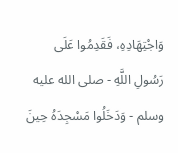وَاجْتِهَادِهِ، فَقَدِمُوا عَلَى رَسُولِ اللَّهِ - صلى الله عليه وسلم - وَدَخَلُوا مَسْجِدَهُ حِينَ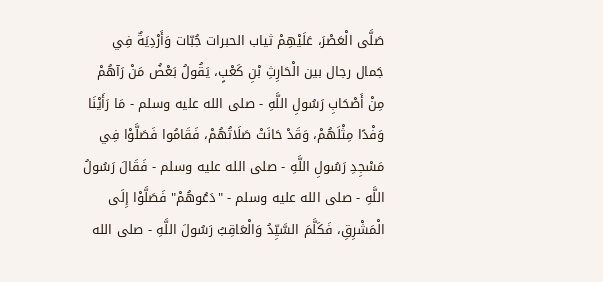صَلَّى الْعَصْرَ، عَلَيْهِمْ ثياب الحبرات جُبّات وَأَرْدِيَةٌ فِي جَمال رجال بين الْحَارِثِ بْنِ كَعْبٍ، يَقُولُ بَعْضُ مَنْ رَآهُمْ مِنْ أَصْحَابِ رَسُولِ اللَّهِ - صلى الله عليه وسلم - مَا رَأَيْنَا وَفْدًا مِثْلَهُمْ، وَقَدْ حَانَتْ صَلَاتُهُمْ، فَقَامُوا فَصَلَّوْا فِي مَسْجِدِ رَسُولِ اللَّهِ - صلى الله عليه وسلم - فَقَالَ رَسُولُ اللَّهِ - صلى الله عليه وسلم - "دَعُوهُمْ" فَصَلَّوْا إِلَى الْمَشْرِقِ، فَكَلَّمَ السَّيِّدُ وَالْعَاقِبُ رَسُولَ اللَّهِ - صلى الله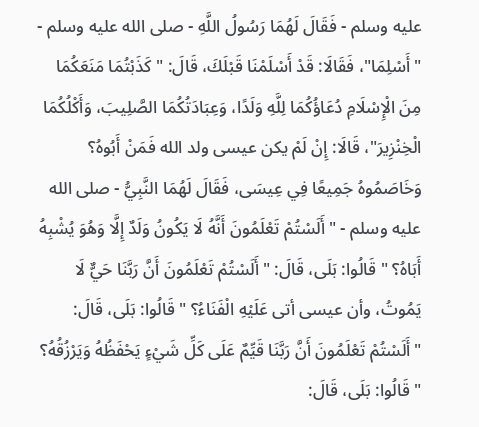عليه وسلم - فَقَالَ لَهُمَا رَسُولُ اللَّهِ - صلى الله عليه وسلم - "أَسْلِمَا"، فَقَالَا: قَدْ أَسْلَمْنَا قَبْلَكَ، قَالَ: "كَذَبْتُمَا مَنَعَكُمَا مِنَ الْإِسْلَامِ دُعَاؤُكُمَا لِلَّهِ وَلَدًا، وَعِبَادَتُكُمَا الصَّلِيبَ، وَأَكْلُكُمَا الْخِنْزِيرَ"، قَالَا: إِنْ لَمْ يكن عيسى ولد الله فَمَنْ أَبُوهُ؟ وَخَاصَمُوهُ جَمِيعًا فِي عِيسَى، فَقَالَ لَهُمَا النَّبِيُّ - صلى الله عليه وسلم - "أَلَسْتُمْ تَعْلَمُونَ أَنَّهُ لَا يَكُونُ وَلَدٌ إِلَّا وَهُوَ يُشْبِهُ أَبَاهُ؟ " قَالُوا: بَلَى، قَالَ: "أَلَسْتُمْ تَعْلَمُونَ أَنَّ رَبَّنَا حَيٌّ لَا يَمُوتُ، وأن عيسى أتى عَلَيْهِ الْفَنَاءُ؟ " قَالُوا: بَلَى، قَالَ: "أَلَسْتُمْ تَعْلَمُونَ أَنَّ رَبَّنَا قَيِّمٌ عَلَى كَلِّ شَيْءٍ يَحْفَظُهُ وَيَرْزُقُهُ؟ " قَالُوا: بَلَى، قَالَ: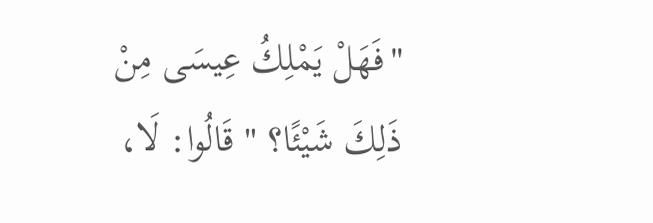"فَهَلْ يَمْلِكُ عِيسَى مِنْ ذَلِكَ شَيْئًا؟ " قَالُوا: لَا،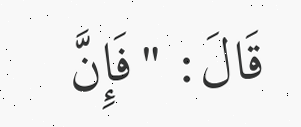قَالَ: "فَإِنَّ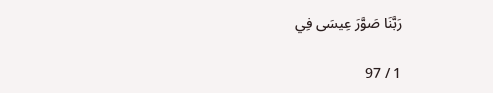رَبَّنَا صَوَّرَ عِيسَى فِي

1 / 97